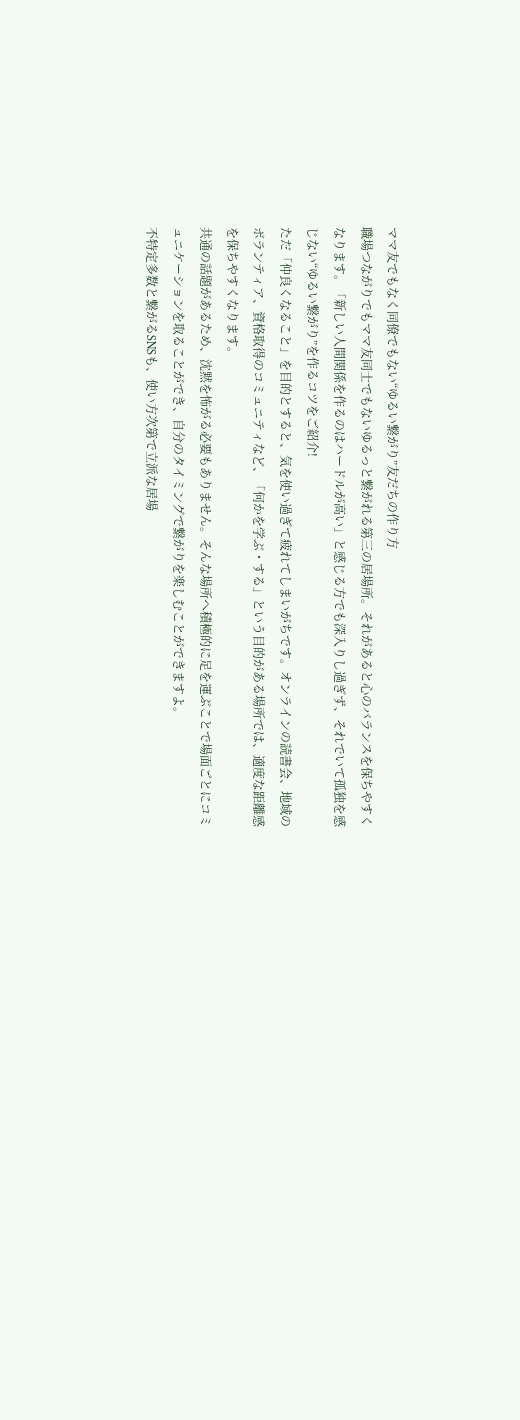ママ友でもなく同僚でもない“ゆるい繋がり”友だちの作り方
職場つながりでもママ友同士でもないゆるっと繋がれる第三の居場所。それがあると心のバランスを保ちやすくなります。「新しい人間関係を作るのはハードルが高い」と感じる方でも深入りし過ぎず、それでいて孤独を感じない“ゆるい繋がり”を作るコツをご紹介!
ただ「仲良くなること」を目的とすると、気を使い過ぎて疲れてしまいがちです。オンラインの読書会、地域のボランティア、資格取得のコミュニティなど、「何かを学ぶ・する」という目的がある場所では、適度な距離感を保ちやすくなります。
共通の話題があるため、沈黙を怖がる必要もありません。そんな場所へ積極的に足を運ぶことで場面ごとにコミュニケーションを取ることができ、自分のタイミングで繋がりを楽しむことができますよ。
不特定多数と繋がるSNSも、使い方次第で立派な居場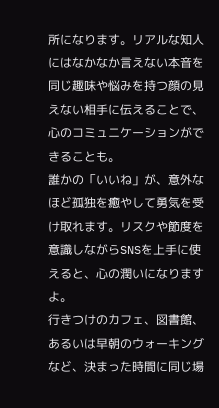所になります。リアルな知人にはなかなか言えない本音を同じ趣味や悩みを持つ顔の見えない相手に伝えることで、心のコミュニケーションができることも。
誰かの「いいね」が、意外なほど孤独を癒やして勇気を受け取れます。リスクや節度を意識しながらSNSを上手に使えると、心の潤いになりますよ。
行きつけのカフェ、図書館、あるいは早朝のウォーキングなど、決まった時間に同じ場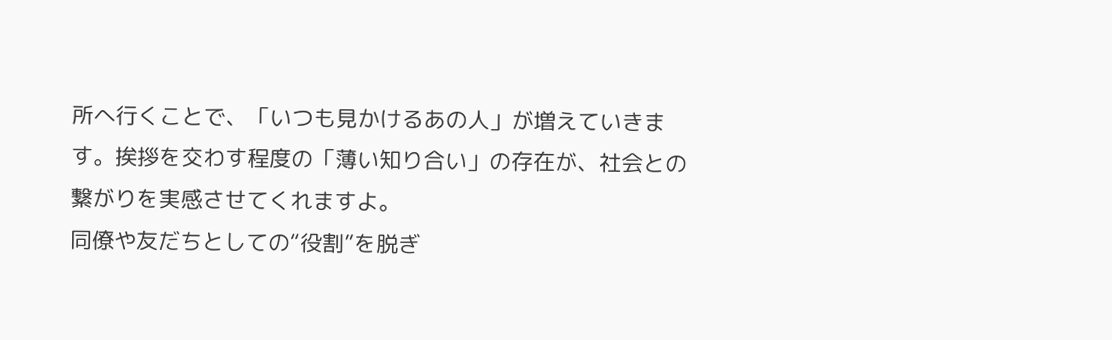所へ行くことで、「いつも見かけるあの人」が増えていきます。挨拶を交わす程度の「薄い知り合い」の存在が、社会との繋がりを実感させてくれますよ。
同僚や友だちとしての“役割”を脱ぎ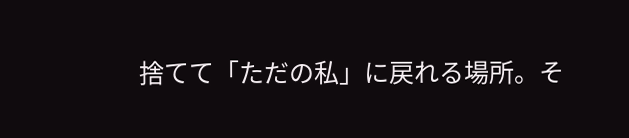捨てて「ただの私」に戻れる場所。そ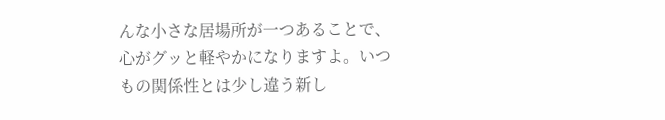んな小さな居場所が一つあることで、心がグッと軽やかになりますよ。いつもの関係性とは少し違う新し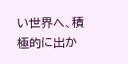い世界へ、積極的に出か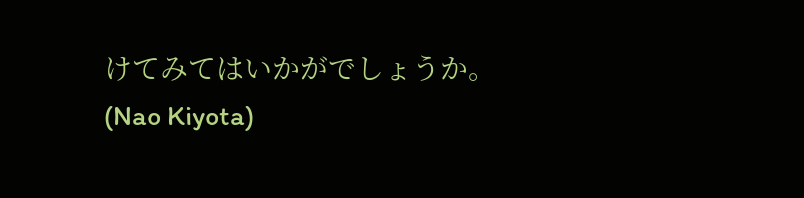けてみてはいかがでしょうか。
(Nao Kiyota)